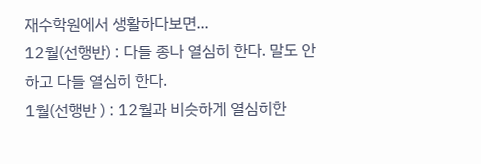재수학원에서 생활하다보면...
12월(선행반) : 다들 종나 열심히 한다. 말도 안하고 다들 열심히 한다.
1월(선행반 ) : 12월과 비슷하게 열심히한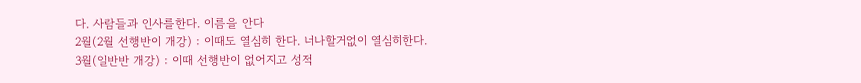다. 사람들과 인사를한다. 이름을 안다
2월(2월 선행반이 개강) : 이때도 열심히 한다. 너나할거없이 열심히한다.
3월(일반반 개강) : 이때 선행반이 없어지고 성적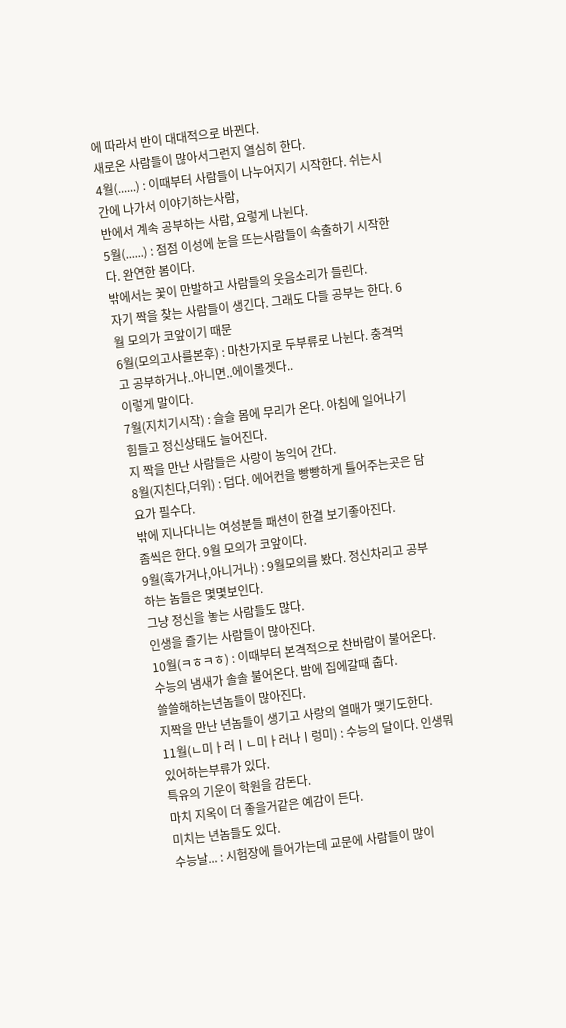에 따라서 반이 대대적으로 바뀐다.
새로온 사람들이 많아서그런지 열심히 한다.
4월(......) : 이때부터 사람들이 나누어지기 시작한다. 쉬는시간에 나가서 이야기하는사람,
반에서 계속 공부하는 사람, 요렇게 나뉜다.
5월(......) : 점점 이성에 눈을 뜨는사람들이 속출하기 시작한다. 완연한 봄이다.
밖에서는 꽃이 만발하고 사람들의 웃음소리가 들린다.
자기 짝을 찾는 사람들이 생긴다. 그래도 다들 공부는 한다. 6월 모의가 코앞이기 때문
6월(모의고사를본후) : 마찬가지로 두부류로 나뉜다. 충격먹고 공부하거나..아니면..에이몰겟다..
이렇게 말이다.
7월(지치기시작) : 슬슬 몸에 무리가 온다. 아침에 일어나기 힘들고 정신상태도 늘어진다.
지 짝을 만난 사람들은 사랑이 농익어 간다.
8월(지친다,더위) : 덥다. 에어컨을 빵빵하게 틀어주는곳은 담요가 필수다.
밖에 지나다니는 여성분들 패션이 한결 보기좋아진다.
좀씩은 한다. 9월 모의가 코앞이다.
9월(훅가거나,아니거나) : 9월모의를 봤다. 정신차리고 공부하는 놈들은 몇몇보인다.
그냥 정신을 놓는 사람들도 많다.
인생을 즐기는 사람들이 많아진다.
10월(ㅋㅎㅋㅎ) : 이때부터 본격적으로 찬바람이 불어온다.
수능의 냄새가 솔솔 불어온다. 밤에 집에갈때 춥다.
쓸쓸해하는년놈들이 많아진다.
지짝을 만난 년놈들이 생기고 사랑의 열매가 맺기도한다.
11월(ㄴ미ㅏ러ㅣㄴ미ㅏ러나ㅣ렁미) : 수능의 달이다. 인생뭐있어하는부류가 있다.
특유의 기운이 학원을 감돈다.
마치 지옥이 더 좋을거같은 예감이 든다.
미치는 년놈들도 있다.
수능날... : 시험장에 들어가는데 교문에 사람들이 많이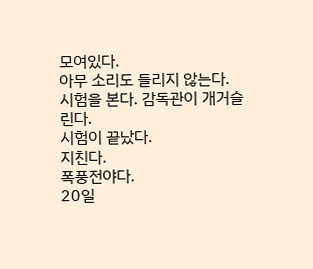모여있다.
아무 소리도 들리지 않는다.
시험을 본다. 감독관이 개거슬린다.
시험이 끝났다.
지친다.
폭풍전야다.
20일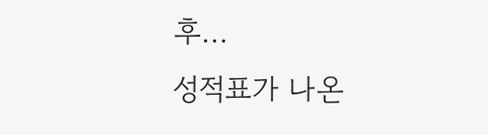후...
성적표가 나온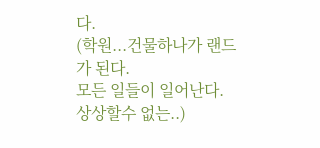다.
(학원...건물하나가 랜드가 된다.
모든 일들이 일어난다. 상상할수 없는..)